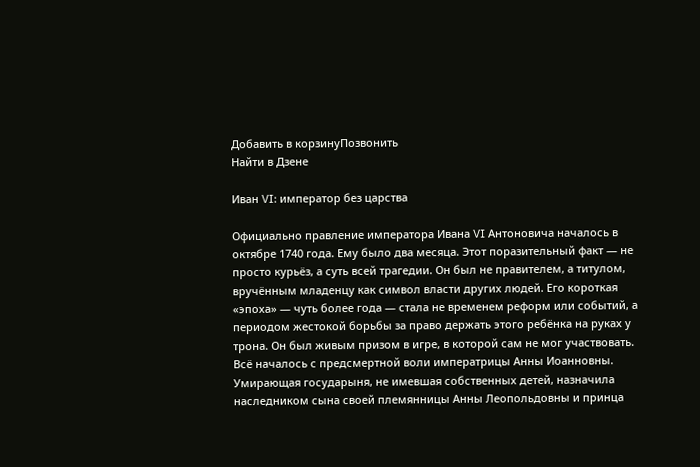Добавить в корзинуПозвонить
Найти в Дзене

Иван VI: император без царства

Официально правление императора Ивана VI Антоновича началось в октябре 1740 года. Ему было два месяца. Этот поразительный факт — не просто курьёз, а суть всей трагедии. Он был не правителем, а титулом, вручённым младенцу как символ власти других людей. Его короткая «эпоха» — чуть более года — стала не временем реформ или событий, а периодом жестокой борьбы за право держать этого ребёнка на руках у трона. Он был живым призом в игре, в которой сам не мог участвовать. Всё началось с предсмертной воли императрицы Анны Иоанновны. Умирающая государыня, не имевшая собственных детей, назначила наследником сына своей племянницы Анны Леопольдовны и принца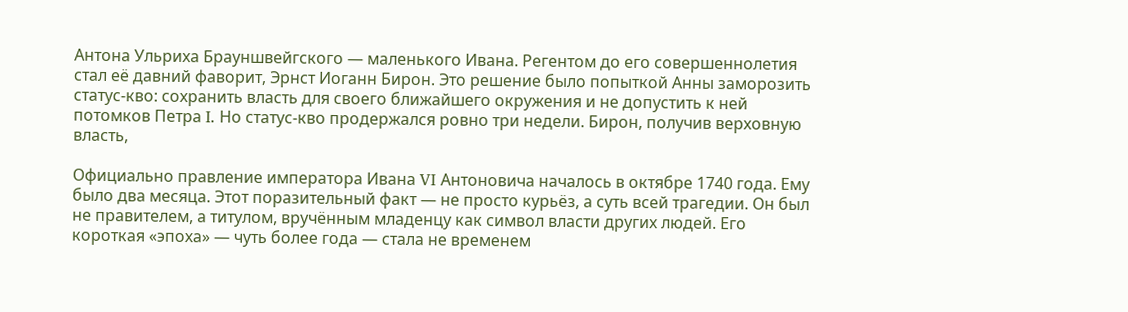Антона Ульриха Брауншвейгского — маленького Ивана. Регентом до его совершеннолетия стал её давний фаворит, Эрнст Иоганн Бирон. Это решение было попыткой Анны заморозить статус-кво: сохранить власть для своего ближайшего окружения и не допустить к ней потомков Петра I. Но статус-кво продержался ровно три недели. Бирон, получив верховную власть,

Официально правление императора Ивана VI Антоновича началось в октябре 1740 года. Ему было два месяца. Этот поразительный факт — не просто курьёз, а суть всей трагедии. Он был не правителем, а титулом, вручённым младенцу как символ власти других людей. Его короткая «эпоха» — чуть более года — стала не временем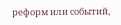реформ или событий,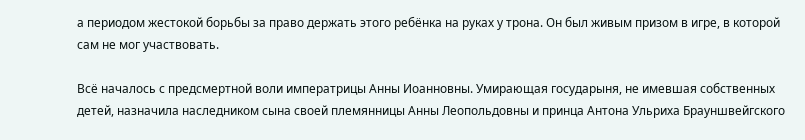а периодом жестокой борьбы за право держать этого ребёнка на руках у трона. Он был живым призом в игре, в которой сам не мог участвовать.

Всё началось с предсмертной воли императрицы Анны Иоанновны. Умирающая государыня, не имевшая собственных детей, назначила наследником сына своей племянницы Анны Леопольдовны и принца Антона Ульриха Брауншвейгского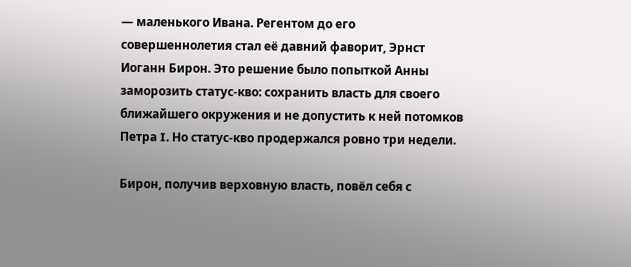— маленького Ивана. Регентом до его совершеннолетия стал её давний фаворит, Эрнст Иоганн Бирон. Это решение было попыткой Анны заморозить статус-кво: сохранить власть для своего ближайшего окружения и не допустить к ней потомков Петра I. Но статус-кво продержался ровно три недели.

Бирон, получив верховную власть, повёл себя с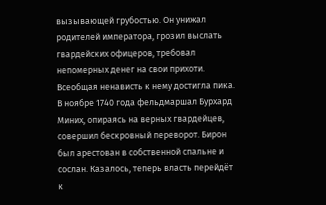вызывающей грубостью. Он унижал родителей императора, грозил выслать гвардейских офицеров, требовал непомерных денег на свои прихоти. Всеобщая ненависть к нему достигла пика. В ноябре 1740 года фельдмаршал Бурхард Миних, опираясь на верных гвардейцев, совершил бескровный переворот. Бирон был арестован в собственной спальне и сослан. Казалось, теперь власть перейдёт к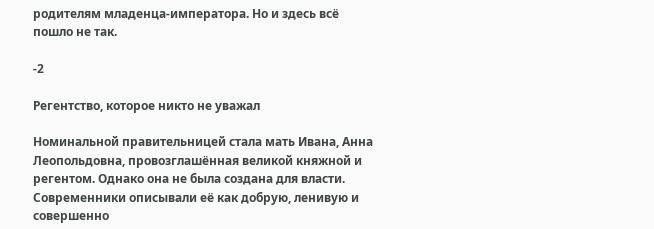родителям младенца-императора. Но и здесь всё пошло не так.

-2

Регентство, которое никто не уважал

Номинальной правительницей стала мать Ивана, Анна Леопольдовна, провозглашённая великой княжной и регентом. Однако она не была создана для власти. Современники описывали её как добрую, ленивую и совершенно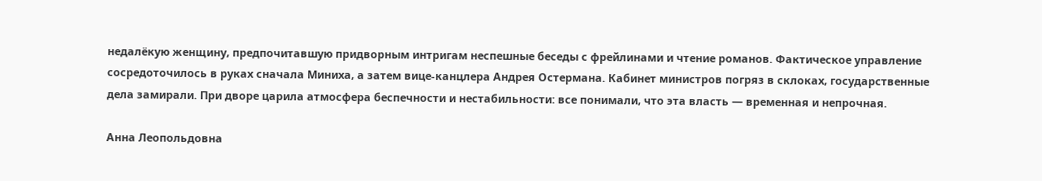недалёкую женщину, предпочитавшую придворным интригам неспешные беседы с фрейлинами и чтение романов. Фактическое управление сосредоточилось в руках сначала Миниха, а затем вице-канцлера Андрея Остермана. Кабинет министров погряз в склоках, государственные дела замирали. При дворе царила атмосфера беспечности и нестабильности: все понимали, что эта власть — временная и непрочная.

Анна Леопольдовна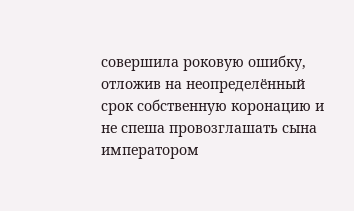совершила роковую ошибку, отложив на неопределённый срок собственную коронацию и не спеша провозглашать сына императором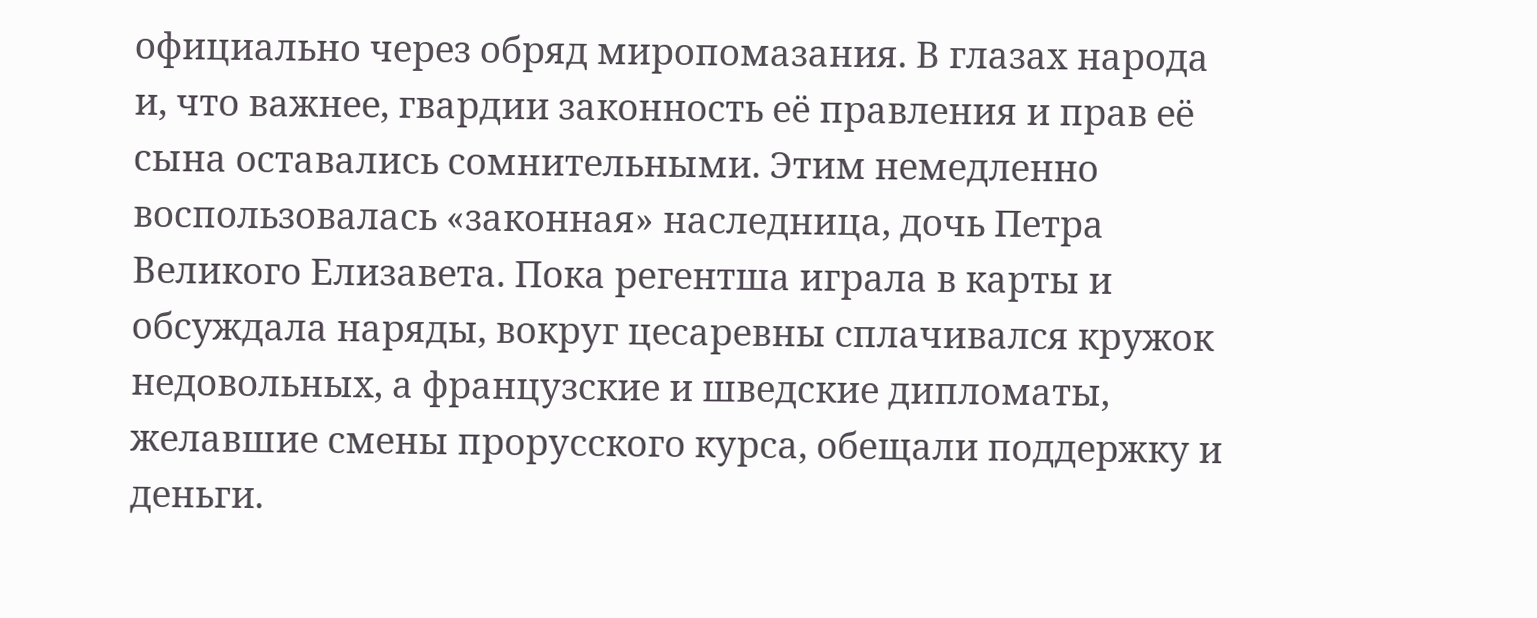официально через обряд миропомазания. В глазах народа и, что важнее, гвардии законность её правления и прав её сына оставались сомнительными. Этим немедленно воспользовалась «законная» наследница, дочь Петра Великого Елизавета. Пока регентша играла в карты и обсуждала наряды, вокруг цесаревны сплачивался кружок недовольных, а французские и шведские дипломаты, желавшие смены прорусского курса, обещали поддержку и деньги.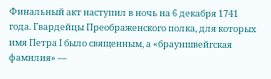Финальный акт наступил в ночь на 6 декабря 1741 года. Гвардейцы Преображенского полка, для которых имя Петра I было священным, а «брауншвейгская фамилия» —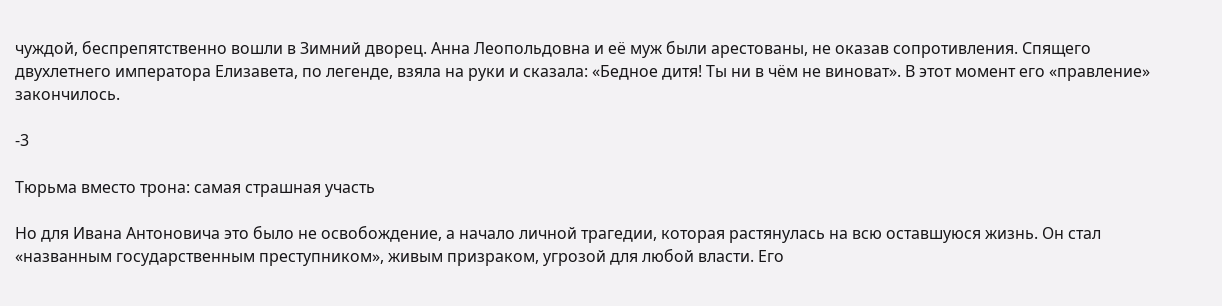чуждой, беспрепятственно вошли в Зимний дворец. Анна Леопольдовна и её муж были арестованы, не оказав сопротивления. Спящего двухлетнего императора Елизавета, по легенде, взяла на руки и сказала: «Бедное дитя! Ты ни в чём не виноват». В этот момент его «правление» закончилось.

-3

Тюрьма вместо трона: самая страшная участь

Но для Ивана Антоновича это было не освобождение, а начало личной трагедии, которая растянулась на всю оставшуюся жизнь. Он стал «названным государственным преступником», живым призраком, угрозой для любой власти. Его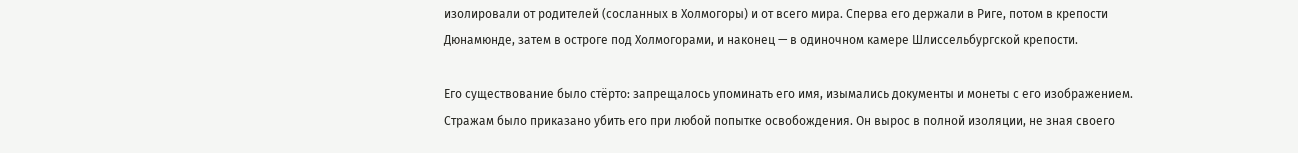изолировали от родителей (сосланных в Холмогоры) и от всего мира. Сперва его держали в Риге, потом в крепости Дюнамюнде, затем в остроге под Холмогорами, и наконец — в одиночном камере Шлиссельбургской крепости.

Его существование было стёрто: запрещалось упоминать его имя, изымались документы и монеты с его изображением. Стражам было приказано убить его при любой попытке освобождения. Он вырос в полной изоляции, не зная своего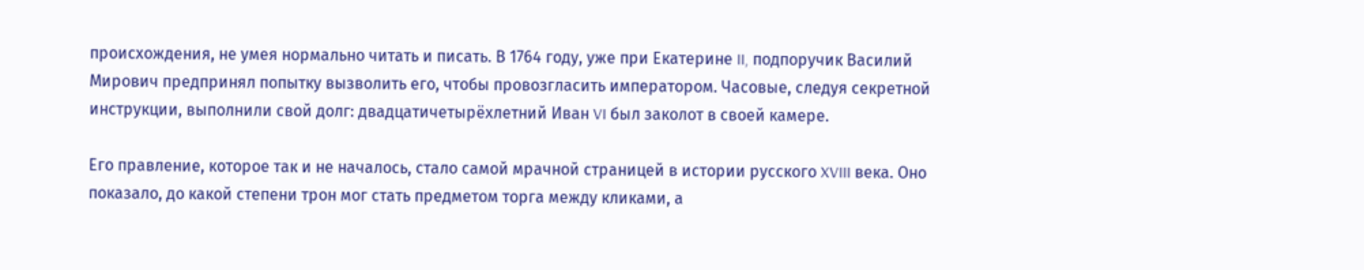происхождения, не умея нормально читать и писать. В 1764 году, уже при Екатерине II, подпоручик Василий Мирович предпринял попытку вызволить его, чтобы провозгласить императором. Часовые, следуя секретной инструкции, выполнили свой долг: двадцатичетырёхлетний Иван VI был заколот в своей камере.

Его правление, которое так и не началось, стало самой мрачной страницей в истории русского XVIII века. Оно показало, до какой степени трон мог стать предметом торга между кликами, а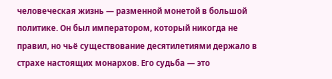человеческая жизнь — разменной монетой в большой политике. Он был императором, который никогда не правил, но чьё существование десятилетиями держало в страхе настоящих монархов. Его судьба — это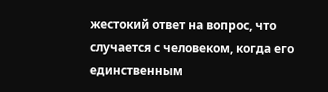жестокий ответ на вопрос, что случается с человеком, когда его единственным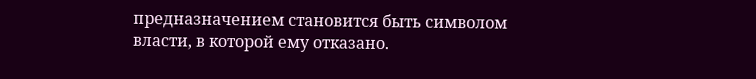предназначением становится быть символом власти, в которой ему отказано.